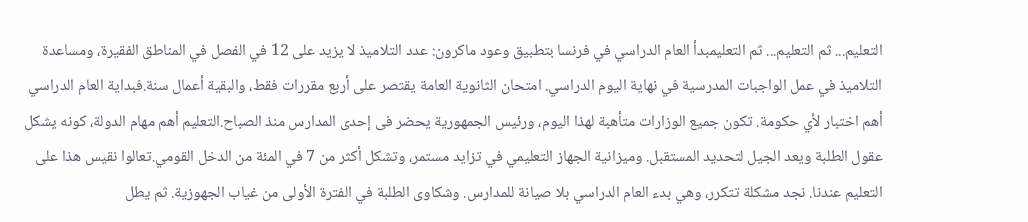التعليم... ثم التعليم... ثم التعليمبدأ العام الدراسي في فرنسا بتطبيق وعود ماكرون: عدد التلاميذ لا يزيد على 12 في الفصل في المناطق الفقيرة، ومساعدة التلاميذ في عمل الواجبات المدرسية في نهاية اليوم الدراسي. امتحان الثانوية العامة يقتصر على أربع مقررات فقط، والبقية أعمال سنة.فبداية العام الدراسي أهم اختبار لأي حكومة. تكون جميع الوزارات متأهبة لهذا اليوم، ورئيس الجمهورية يحضر فى إحدى المدارس منذ الصباح.التعليم أهم مهام الدولة، كونه يشكل عقول الطلبة ويعد الجيل لتحديد المستقبل. وميزانية الجهاز التعليمي في تزايد مستمر، وتشكل أكثر من 7 في المئة من الدخل القومي.تعالوا نقيس هذا على التعليم عندنا. نجد مشكلة تتكرر، وهي بدء العام الدراسي بلا صيانة للمدارس. وشكاوى الطلبة في الفترة الأولى من غياب الجهوزية. ثم يطل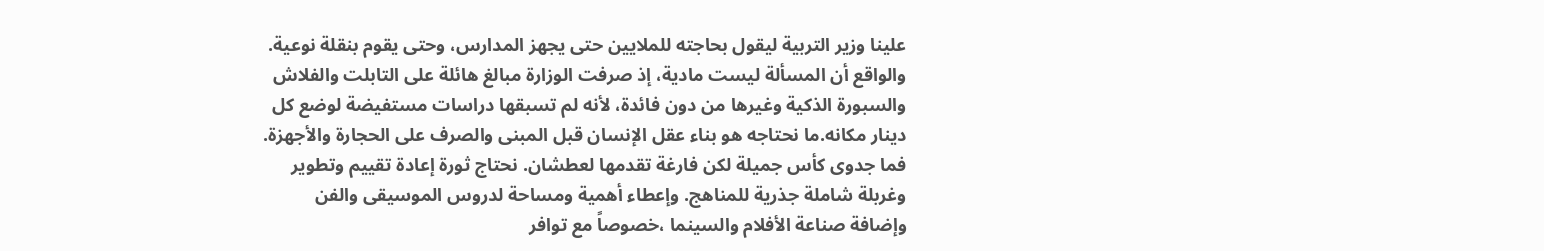علينا وزير التربية ليقول بحاجته للملايين حتى يجهز المدارس، وحتى يقوم بنقلة نوعية. والواقع أن المسألة ليست مادية، إذ صرفت الوزارة مبالغ هائلة على التابلت والفلاش والسبورة الذكية وغيرها من دون فائدة، لأنه لم تسبقها دراسات مستفيضة لوضع كل دينار مكانه.ما نحتاجه هو بناء عقل الإنسان قبل المبنى والصرف على الحجارة والأجهزة. فما جدوى كأس جميلة لكن فارغة تقدمها لعطشان. نحتاج ثورة إعادة تقييم وتطوير وغربلة شاملة جذرية للمناهج. وإعطاء أهمية ومساحة لدروس الموسيقى والفن وإضافة صناعة الأفلام والسينما ،خصوصاً مع توافر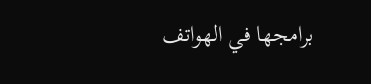برامجها في الهواتف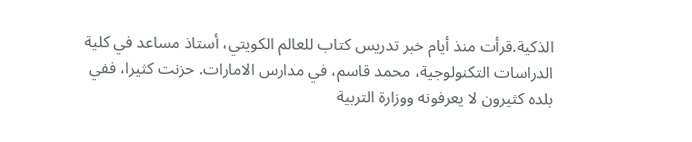الذكية.قرأت منذ أيام خبر تدريس كتاب للعالم الكويتي، أستاذ مساعد في كلية الدراسات التكنولوجية، محمد قاسم، في مدارس الامارات. حزنت كثيرا، ففي بلده كثيرون لا يعرفونه ووزارة التربية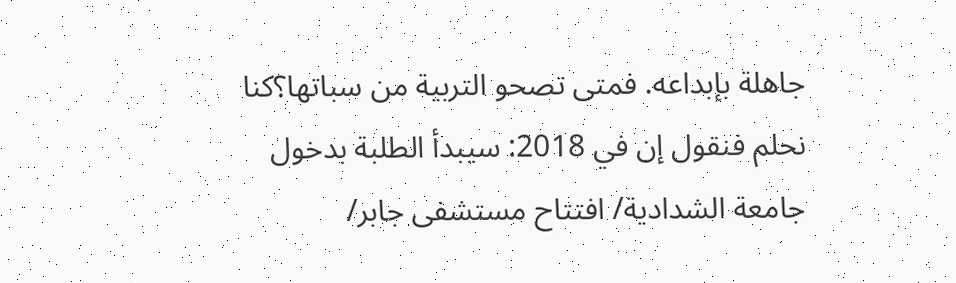جاهلة بإبداعه. فمتى تصحو التربية من سباتها؟كنا نحلم فنقول إن في 2018: سيبدأ الطلبة بدخول جامعة الشدادية/ افتتاح مستشفى جابر/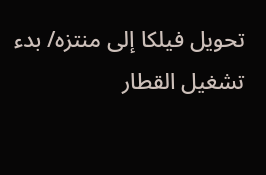تحويل فيلكا إلى منتزه/ بدء تشغيل القطار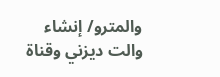والمترو/ إنشاء والت ديزني وقناة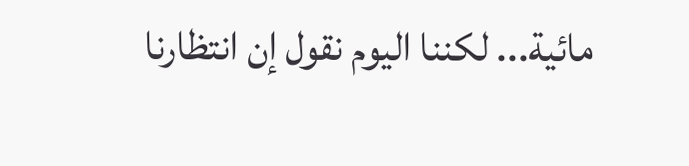مائية... لكننا اليوم نقول إن انتظارنا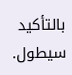بالتأكيد سيطول.